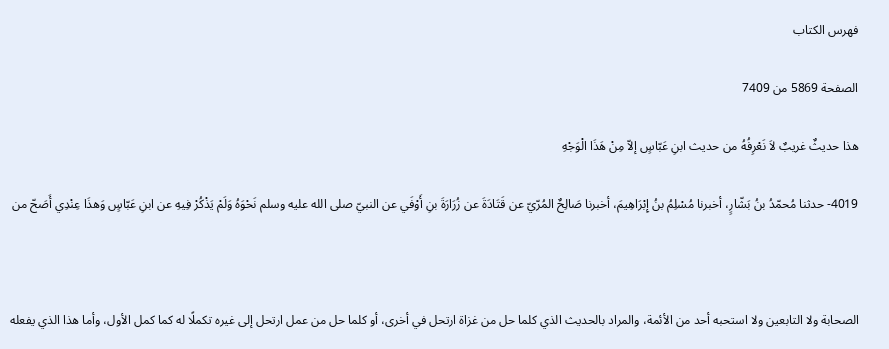فهرس الكتاب

الصفحة 5869 من 7409

هذا حديثٌ غريبٌ لاَ نَعْرِفُهُ من حديث ابنِ عَبّاسٍ إلاّ مِنْ هَذَا الْوَجْهِ

4019- حدثنا مُحمّدُ بنُ بَشّارٍ، أخبرنا مُسْلِمُ بنُ إِبْرَاهِيمَ، أخبرنا صَالِحٌ المُرّيّ عن قَتَادَةَ عن زُرَارَةَ بنِ أَوْفَي عن النبيّ صلى الله عليه وسلم نَحْوَهُ وَلَمْ يَذْكُرْ فِيهِ عن ابنِ عَبّاسٍ وَهذَا عِنْدِي أَصَحّ من



الصحابة ولا التابعين ولا استحبه أحد من الأئمة، والمراد بالحديث الذي كلما حل من غزاة ارتحل في أخرى، أو كلما حل من عمل ارتحل إلى غيره تكملًا له كما كمل الأول، وأما هذا الذي يفعله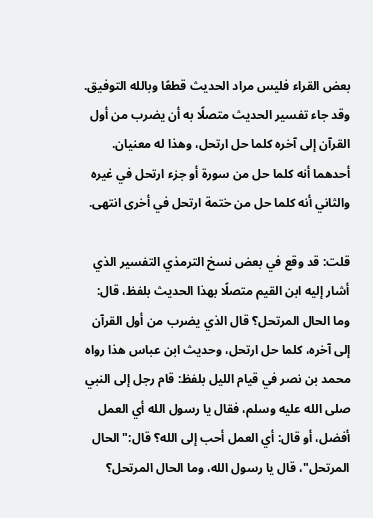بعض القراء فليس مراد الحديث قطعًا وبالله التوفيق. وقد جاء تفسير الحديث متصلًا به أن يضرب من أول القرآن إلى آخره كلما حل ارتحل، وهذا له معنيان. أحدهما أنه كلما حل من سورة أو جزء ارتحل في غيره والثاني أنه كلما حل من ختمة ارتحل في أخرى انتهى.

قلت: قد وقع في بعض نسخ الترمذي التفسير الذي أشار إليه ابن القيم متصلًا بهذا الحديث بلفظ، قال: وما الحال المرتحل؟ قال الذي يضرب من أول القرآن إلى آخره، كلما حل ارتحل، وحديث ابن عباس هذا رواه محمد بن نصر في قيام الليل بلفظ: قام رجل إلى النبي صلى الله عليه وسلم، فقال يا رسول الله أي العمل أفضل، أو قال: أي العمل أحب إلى الله؟ قال:"الحال المرتحل"، قال يا رسول الله، وما الحال المرتحل؟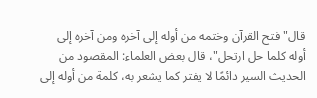قال"فتح القرآن وختمه من أوله إلى آخره ومن آخره إلى أوله كلما حل ارتحل"، قال بعض العلماء: المقصود من الحديث السير دائمًا لا يفتر كما يشعر به، كلمة من أوله إلى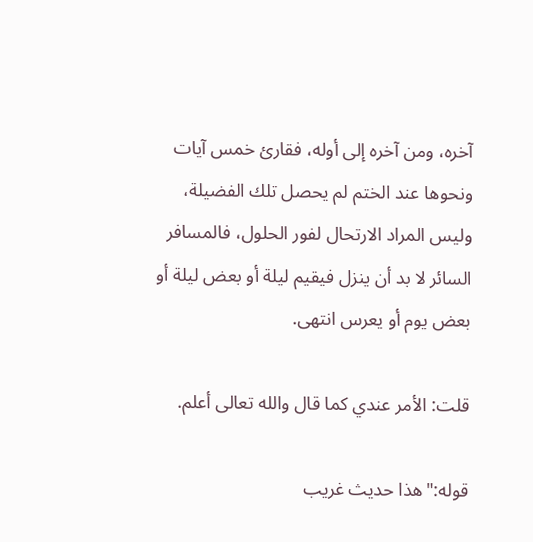آخره، ومن آخره إلى أوله، فقارئ خمس آيات ونحوها عند الختم لم يحصل تلك الفضيلة، وليس المراد الارتحال لفور الحلول، فالمسافر السائر لا بد أن ينزل فيقيم ليلة أو بعض ليلة أو بعض يوم أو يعرس انتهى.

قلت: الأمر عندي كما قال والله تعالى أعلم.

قوله:"هذا حديث غريب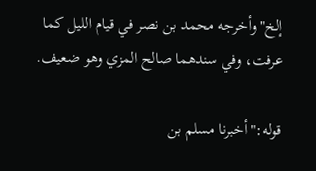إلخ"وأخرجه محمد بن نصر في قيام الليل كما عرفت، وفي سندهما صالح المزي وهو ضعيف.

قوله:"أخبرنا مسلم بن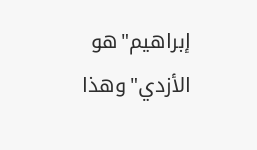إبراهيم"هو الأزدي"وهذا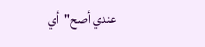عندي أصح"أي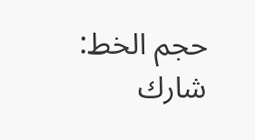حجم الخط:
شارك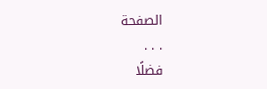الصفحة
. . .
فضلًا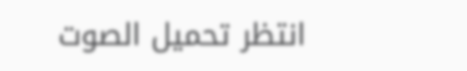انتظر تحميل الصوت